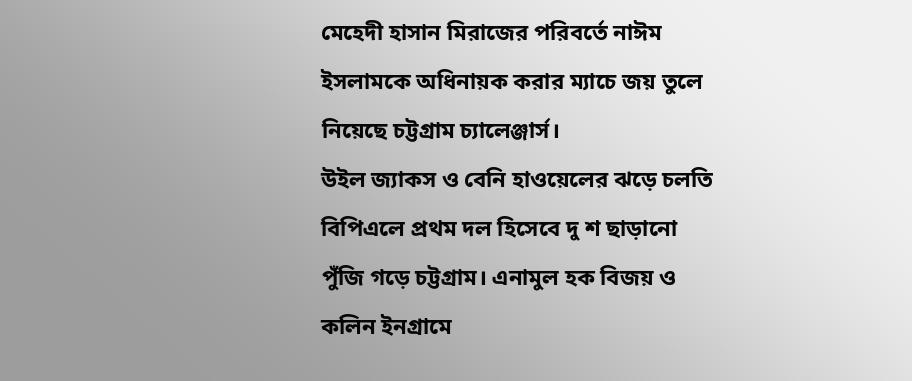মেহেদী হাসান মিরাজের পরিবর্তে নাঈম ইসলামকে অধিনায়ক করার ম্যাচে জয় তুলে নিয়েছে চট্টগ্রাম চ্যালেঞ্জার্স।
উইল জ্যাকস ও বেনি হাওয়েলের ঝড়ে চলতি বিপিএলে প্রথম দল হিসেবে দু শ ছাড়ানো পুঁজি গড়ে চট্টগ্রাম। এনামুল হক বিজয় ও কলিন ইনগ্রামে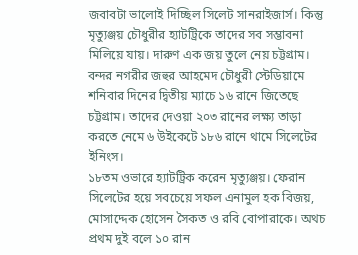জবাবটা ভালোই দিচ্ছিল সিলেট সানরাইজার্স। কিন্তু মৃত্যুঞ্জয় চৌধুরীর হ্যাটট্রিকে তাদের সব সম্ভাবনা মিলিয়ে যায়। দারুণ এক জয় তুলে নেয় চট্টগ্রাম।
বন্দর নগরীর জহুর আহমেদ চৌধুরী স্টেডিয়ামে শনিবার দিনের দ্বিতীয় ম্যাচে ১৬ রানে জিতেছে চট্টগ্রাম। তাদের দেওয়া ২০৩ রানের লক্ষ্য তাড়া করতে নেমে ৬ উইকেটে ১৮৬ রানে থামে সিলেটের ইনিংস।
১৮তম ওভারে হ্যাটট্রিক করেন মৃত্যুঞ্জয়। ফেরান সিলেটের হয়ে সবচেয়ে সফল এনামুল হক বিজয়, মোসাদ্দেক হোসেন সৈকত ও রবি বোপারাকে। অথচ প্রথম দুই বলে ১০ রান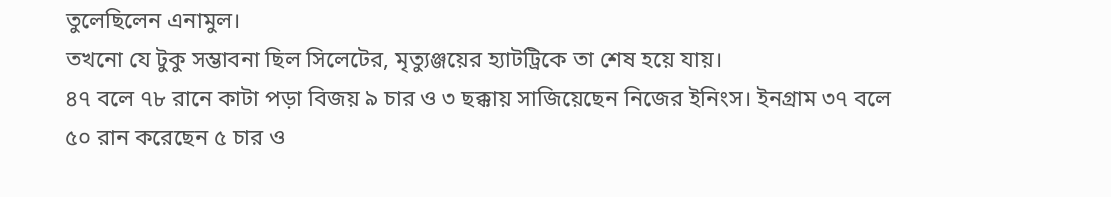তুলেছিলেন এনামুল।
তখনো যে টুকু সম্ভাবনা ছিল সিলেটের, মৃত্যুঞ্জয়ের হ্যাটট্রিকে তা শেষ হয়ে যায়।
৪৭ বলে ৭৮ রানে কাটা পড়া বিজয় ৯ চার ও ৩ ছক্কায় সাজিয়েছেন নিজের ইনিংস। ইনগ্রাম ৩৭ বলে ৫০ রান করেছেন ৫ চার ও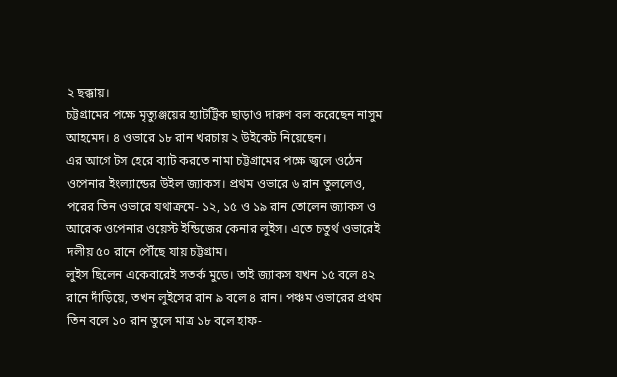২ ছক্কায়।
চট্টগ্রামের পক্ষে মৃত্যুঞ্জয়ের হ্যাটট্রিক ছাড়াও দারুণ বল করেছেন নাসুম আহমেদ। ৪ ওভারে ১৮ রান খরচায় ২ উইকেট নিয়েছেন।
এর আগে টস হেরে ব্যাট করতে নামা চট্টগ্রামের পক্ষে জ্বলে ওঠেন ওপেনার ইংল্যান্ডের উইল জ্যাকস। প্রথম ওভারে ৬ রান তুললেও, পরের তিন ওভারে যথাক্রমে- ১২, ১৫ ও ১৯ রান তোলেন জ্যাকস ও আরেক ওপেনার ওয়েস্ট ইন্ডিজের কেনার লুইস। এতে চতুর্থ ওভারেই দলীয় ৫০ রানে পৌঁছে যায় চট্টগ্রাম।
লুইস ছিলেন একেবারেই সতর্ক মুডে। তাই জ্যাকস যখন ১৫ বলে ৪২ রানে দাঁড়িয়ে, তখন লুইসের রান ৯ বলে ৪ রান। পঞ্চম ওভারের প্রথম তিন বলে ১০ রান তুলে মাত্র ১৮ বলে হাফ-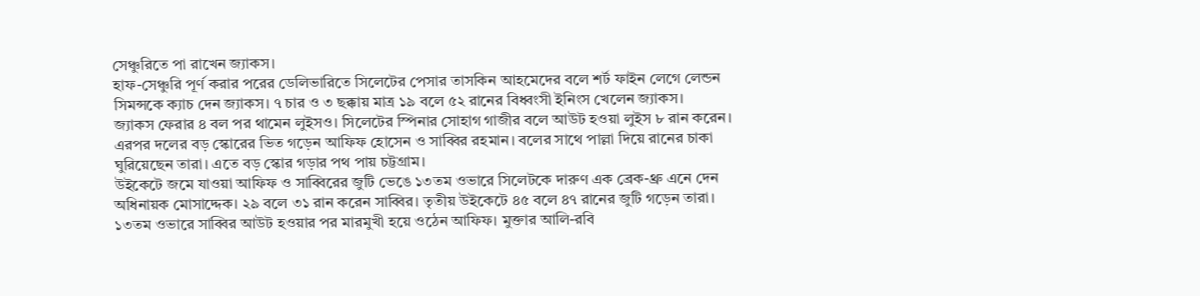সেঞ্চুরিতে পা রাখেন জ্যাকস।
হাফ-সেঞ্চুরি পূর্ণ করার পরের ডেলিভারিতে সিলেটের পেসার তাসকিন আহমেদের বলে শর্ট ফাইন লেগে লেন্ডন সিমন্সকে ক্যাচ দেন জ্যাকস। ৭ চার ও ৩ ছক্কায় মাত্র ১৯ বলে ৫২ রানের বিধ্বংসী ইনিংস খেলেন জ্যাকস।
জ্যাকস ফেরার ৪ বল পর থামেন লুইসও। সিলেটের স্পিনার সোহাগ গাজীর বলে আউট হওয়া লুইস ৮ রান করেন।
এরপর দলের বড় স্কোরের ভিত গড়েন আফিফ হোসেন ও সাব্বির রহমান। বলের সাথে পাল্লা দিয়ে রানের চাকা ঘুরিয়েছেন তারা। এতে বড় স্কোর গড়ার পথ পায় চট্টগ্রাম।
উইকেটে জমে যাওয়া আফিফ ও সাব্বিরের জুটি ভেঙে ১৩তম ওভারে সিলেটকে দারুণ এক ব্রেক-থ্রু এনে দেন অধিনায়ক মোসাদ্দেক। ২৯ বলে ৩১ রান করেন সাব্বির। তৃতীয় উইকেটে ৪৫ বলে ৪৭ রানের জুটি গড়েন তারা।
১৩তম ওভারে সাব্বির আউট হওয়ার পর মারমুখী হয়ে ওঠেন আফিফ। মুক্তার আলি-রবি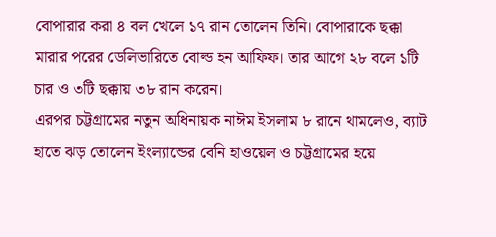বোপারার করা ৪ বল খেলে ১৭ রান তোলেন তিনি। বোপারাকে ছক্কা মারার পরের ডেলিভারিতে বোল্ড হন আফিফ। তার আগে ২৮ বলে ১টি চার ও ৩টি ছক্কায় ৩৮ রান করেন।
এরপর চট্টগ্রামের নতুন অধিনায়ক নাঈম ইসলাম ৮ রানে থামলেও, ব্যাট হাতে ঝড় তোলেন ইংল্যান্ডের বেনি হাওয়েল ও চট্টগ্রামের হয়ে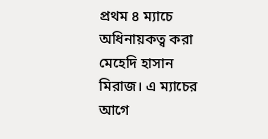প্রথম ৪ ম্যাচে অধিনায়কত্ব করা মেহেদি হাসান মিরাজ। এ ম্যাচের আগে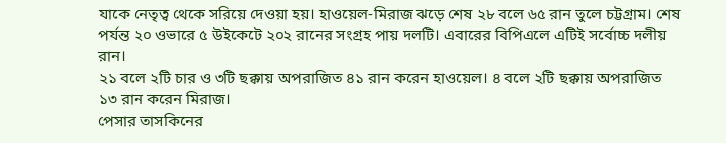যাকে নেতৃত্ব থেকে সরিয়ে দেওয়া হয়। হাওয়েল-মিরাজ ঝড়ে শেষ ২৮ বলে ৬৫ রান তুলে চট্টগ্রাম। শেষ পর্যন্ত ২০ ওভারে ৫ উইকেটে ২০২ রানের সংগ্রহ পায় দলটি। এবারের বিপিএলে এটিই সর্বোচ্চ দলীয় রান।
২১ বলে ২টি চার ও ৩টি ছক্কায় অপরাজিত ৪১ রান করেন হাওয়েল। ৪ বলে ২টি ছক্কায় অপরাজিত ১৩ রান করেন মিরাজ।
পেসার তাসকিনের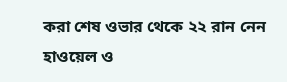করা শেষ ওভার থেকে ২২ রান নেন হাওয়েল ও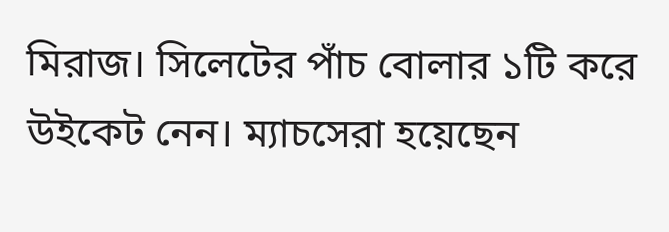মিরাজ। সিলেটের পাঁচ বোলার ১টি করে উইকেট নেন। ম্যাচসেরা হয়েছেন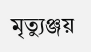মৃত্যুঞ্জয়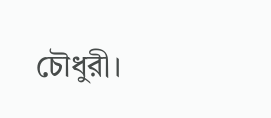চৌধুরী।